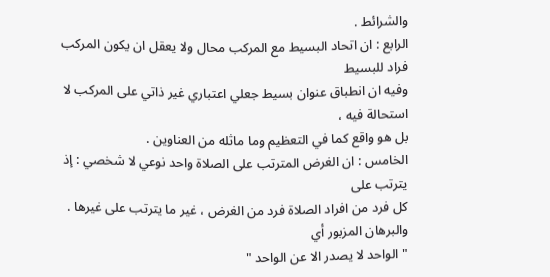والشرائط .
الرابع : ان اتحاد البسيط مع المركب محال ولا يعقل ان يكون المركب فراد للبسيط
وفيه ان انطباق عنوان بسيط جعلي اعتباري غير ذاتي على المركب لا استحالة فيه ،
بل هو واقع كما في التعظيم وما ماثله من العناوين .
الخامس : ان الغرض المترتب على الصلاة واحد نوعي لا شخصي : إذ يترتب على
كل فرد من افراد الصلاة فرد من الغرض ، غير ما يترتب على غيرها . والبرهان المزبور أي
" الواحد لا يصدر الا عن الواحد "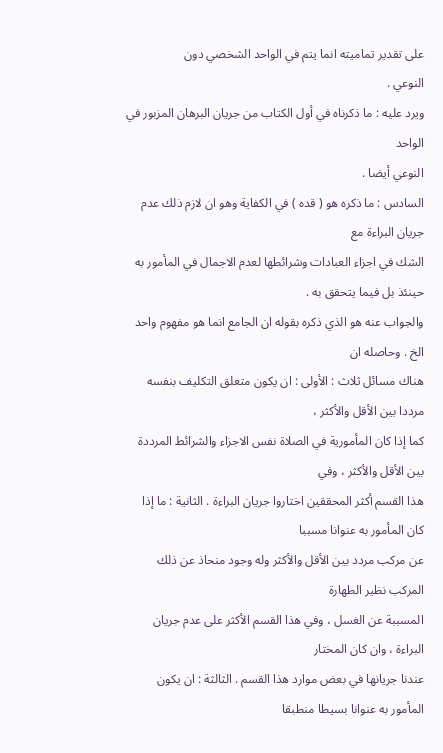على تقدير تماميته انما يتم في الواحد الشخصي دون
النوعي .
ويرد عليه : ما ذكرناه في أول الكتاب من جريان البرهان المزبور في الواحد
النوعي أيضا .
السادس : ما ذكره هو ( قده ) في الكفاية وهو ان لازم ذلك عدم جريان البراءة مع
الشك في اجزاء العبادات وشرائطها لعدم الاجمال في المأمور به حينئذ بل فيما يتحقق به .
والجواب عنه هو الذي ذكره بقوله ان الجامع انما هو مفهوم واحد الخ . وحاصله ان
هناك مسائل ثلاث : الأولى : ان يكون متعلق التكليف بنفسه مرددا بين الأقل والأكثر ،
كما إذا كان المأمورية في الصلاة نفس الاجزاء والشرائط المرددة بين الأقل والأكثر ، وفي
هذا القسم أكثر المحققين اختاروا جريان البراءة . الثانية : ما إذا كان المأمور به عنوانا مسببا
عن مركب مردد بين الأقل والأكثر وله وجود منحاذ عن ذلك المركب نظير الطهارة
المسببة عن الغسل ، وفي هذا القسم الأكثر على عدم جريان البراءة ، وان كان المختار
عندنا جريانها في بعض موارد هذا القسم . الثالثة : ان يكون المأمور به عنوانا بسيطا منطبقا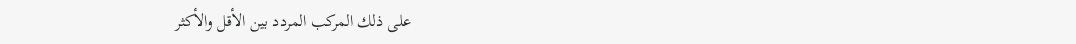على ذلك المركب المردد بين الأقل والأكثر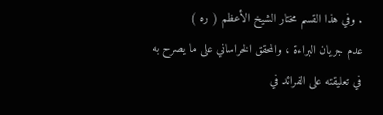. وفي هذا القسم مختار الشيخ الأعظم ( ره )
عدم جريان البراءة ، والمحقق الخراساني على ما يصرح به في تعليقته على الفرائد في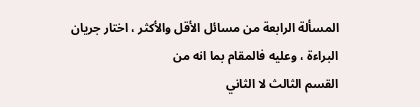المسألة الرابعة من مسائل الأقل والأكثر ، اختار جريان البراءة ، وعليه فالمقام بما انه من
القسم الثالث لا الثاني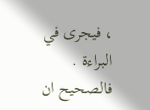، فيجرى في البراءة .
فالصحيح ان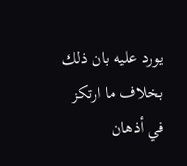يورد عليه بان ذلك بخلاف ما ارتكز في أذهان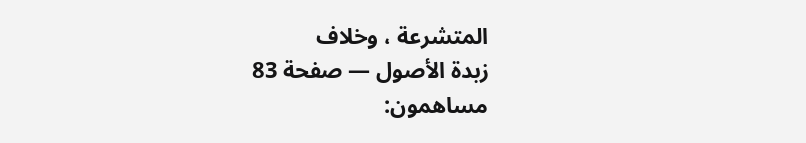المتشرعة ، وخلاف
زبدة الأصول — صفحة 83
مساهمون: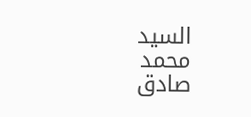السيد محمد صادق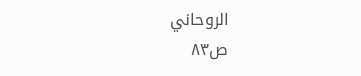الروحاني
ص٨٣